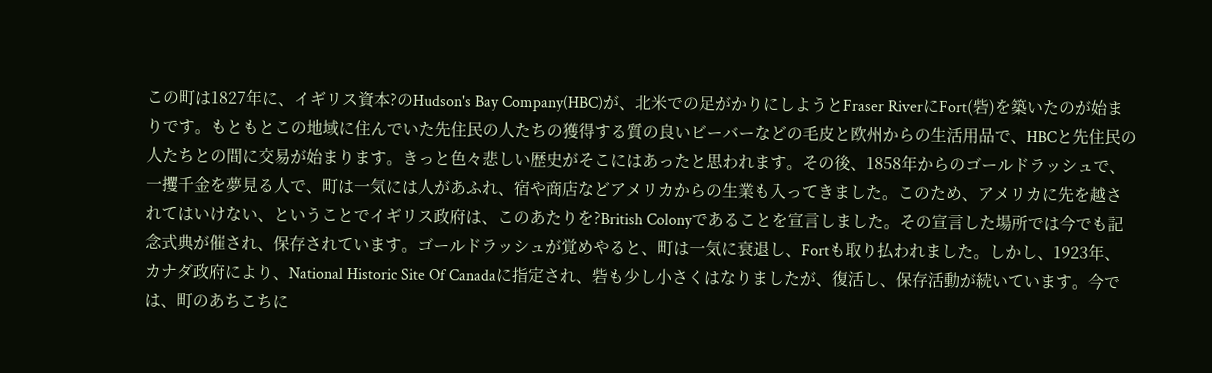この町は1827年に、イギリス資本?のHudson's Bay Company(HBC)が、北米での足がかりにしようとFraser RiverにFort(砦)を築いたのが始まりです。もともとこの地域に住んでいた先住民の人たちの獲得する質の良いビーバーなどの毛皮と欧州からの生活用品で、HBCと先住民の人たちとの間に交易が始まります。きっと色々悲しい歴史がそこにはあったと思われます。その後、1858年からのゴールドラッシュで、一攫千金を夢見る人で、町は一気には人があふれ、宿や商店などアメリカからの生業も入ってきました。このため、アメリカに先を越されてはいけない、ということでイギリス政府は、このあたりを?British Colonyであることを宣言しました。その宣言した場所では今でも記念式典が催され、保存されています。ゴールドラッシュが覚めやると、町は一気に衰退し、Fortも取り払われました。しかし、1923年、カナダ政府により、National Historic Site Of Canadaに指定され、砦も少し小さくはなりましたが、復活し、保存活動が続いています。今では、町のあちこちに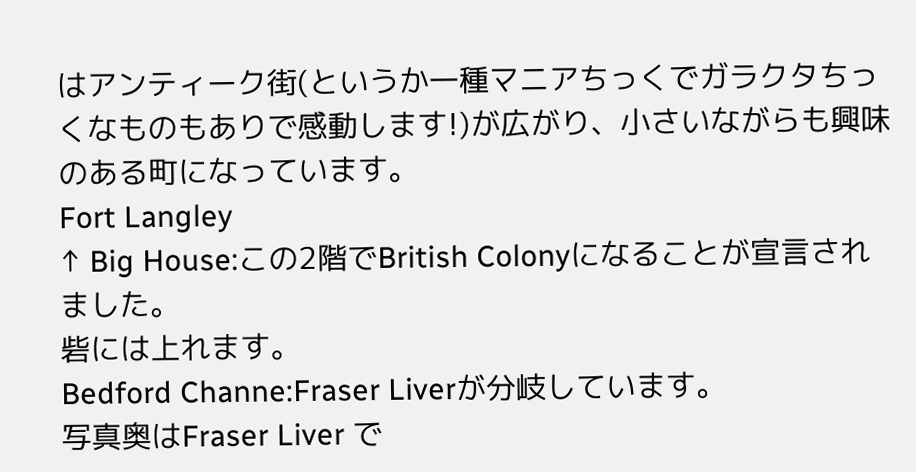はアンティーク街(というか一種マニアちっくでガラクタちっくなものもありで感動します!)が広がり、小さいながらも興味のある町になっています。
Fort Langley
↑ Big House:この2階でBritish Colonyになることが宣言されました。
砦には上れます。
Bedford Channe:Fraser Liverが分岐しています。
写真奥はFraser Liver で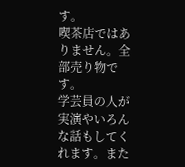す。
喫茶店ではありません。全部売り物です。
学芸員の人が実演やいろんな話もしてくれます。また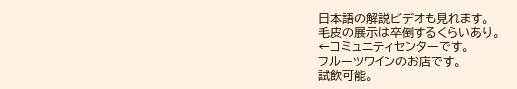日本語の解説ビデオも見れます。
毛皮の展示は卒倒するくらいあり。
←コミュニティセンターです。
フルーツワインのお店です。
試飲可能。